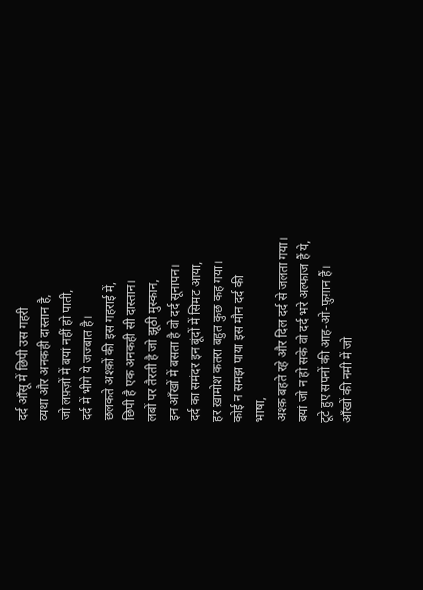दर्द आँसू में छिपी उस गहरी
व्यथा और अनकही दास्तान है,
जो लफ़्ज़ों में बयां नहीं हो पाती,
दर्द में भीगे ये जज्बात है।
छलकते अश्क़ों की इस गहराई में,
छिपी है एक अनकही सी दास्तान।
लबों पर तैरती है जो झूठी मुस्कान,
इन आँखों में बसता है वो दर्द सूनापन।
दर्द का समंदर इन बूंदों में सिमट आया,
हर ख़ामोश कतरा बहुत कुछ कह गया।
कोई न समझ पाया इस मौन दर्द की
भाषा,
अश्क़ बहते रहे और दिल दर्द से जलता गया।
बयां जो न हो सके वो दर्द भरे अल्फाज हैं ये,
टूटे हुए सपनों की आह-ओ-फ़ुग़ान हैं।
आँखों की नमी में जो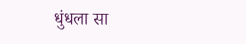धुंधला सा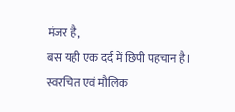मंजर है,
बस यही एक दर्द में छिपी पहचान है।
स्वरचित एवं मौलिक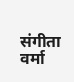संगीता वर्मा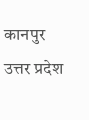कानपुर उत्तर प्रदेश